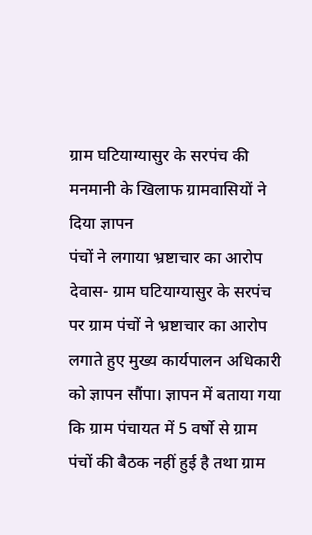ग्राम घटियाग्यासुर के सरपंच की मनमानी के खिलाफ ग्रामवासियों ने दिया ज्ञापन
पंचों ने लगाया भ्रष्टाचार का आरोप
देवास- ग्राम घटियाग्यासुर के सरपंच पर ग्राम पंचों ने भ्रष्टाचार का आरोप लगाते हुए मुख्य कार्यपालन अधिकारी को ज्ञापन सौंपा। ज्ञापन में बताया गया कि ग्राम पंचायत में 5 वर्षो से ग्राम पंचों की बैठक नहीं हुई है तथा ग्राम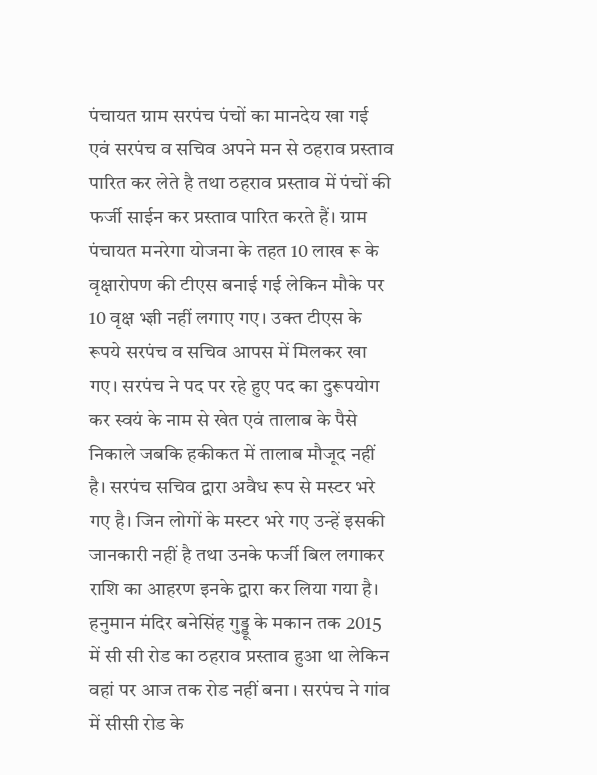पंचायत ग्राम सरपंच पंचों का मानदेय खा गई एवं सरपंच व सचिव अपने मन से ठहराव प्रस्ताव पारित कर लेते है तथा ठहराव प्रस्ताव में पंचों की फर्जी साईन कर प्रस्ताव पारित करते हैं। ग्राम पंचायत मनरेगा योजना के तहत 10 लाख रू के वृक्षारोपण की टीएस बनाई गई लेकिन मौके पर 10 वृक्ष भ्ज्ञी नहीं लगाए गए। उक्त टीएस के रूपये सरपंच व सचिव आपस में मिलकर खा गए। सरपंच ने पद पर रहे हुए पद का दुरूपयोग कर स्वयं के नाम से खेत एवं तालाब के पैसे निकाले जबकि हकीकत में तालाब मौजूद नहीं है। सरपंच सचिव द्वारा अवैध रूप से मस्टर भरे गए है। जिन लोगों के मस्टर भरे गए उन्हें इसकी जानकारी नहीं है तथा उनके फर्जी बिल लगाकर राशि का आहरण इनके द्वारा कर लिया गया है। हनुमान मंदिर बनेसिंह गुड्डू के मकान तक 2015 में सी सी रोड का ठहराव प्रस्ताव हुआ था लेकिन वहां पर आज तक रोड नहीं बना । सरपंच ने गांव में सीसी रोड के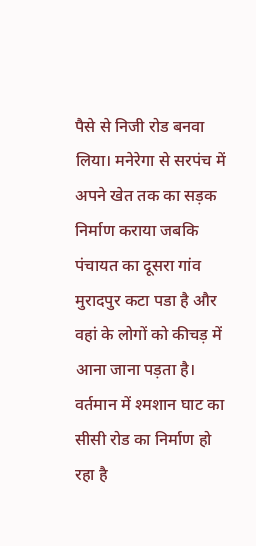पैसे से निजी रोड बनवा लिया। मनेरेगा से सरपंच में अपने खेत तक का सड़क निर्माण कराया जबकि पंचायत का दूसरा गांव मुरादपुर कटा पडा है और वहां के लोगों को कीचड़ में आना जाना पड़ता है। वर्तमान में श्मशान घाट का सीसी रोड का निर्माण हो रहा है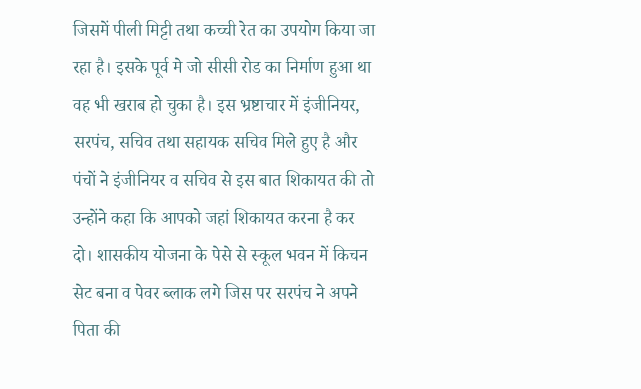जिसमें पीली मिट्टी तथा कच्ची रेत का उपयोग किया जा रहा है। इसके पूर्व मे जो सीसी रोड का निर्माण हुआ था वह भी खराब हो चुका है। इस भ्रष्टाचार में इंजीनियर, सरपंच, सचिव तथा सहायक सचिव मिले हुए है और पंचों ने इंजीनियर व सचिव से इस बात शिकायत की तो उन्होंने कहा कि आपको जहां शिकायत करना है कर दो। शासकीय योजना के पेसे से स्कूल भवन में किचन सेट बना व पेवर ब्लाक लगे जिस पर सरपंच ने अपने पिता की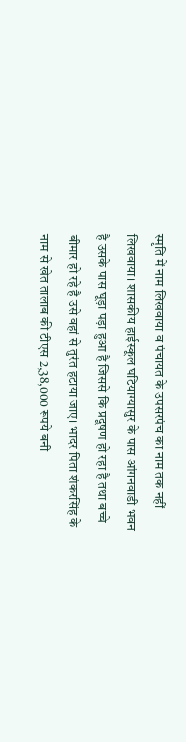स्मृति में नाम लिखवाया व पंचायत के उपसरपंच का नाम तक नहीं लिखवाया। शासकीय हाईस्कूल घटियाग्यासुर के पास आंगनवाडी भवन है उसके पास घूड़ा पड़ा हुआ है जिससे कि प्रदूषण हो रहा है तथा बच्चे बीमार हो रहे है उसे वहां से तुरंत हटाया जाए। भादर पिता शंकरसिंह के नाम से खेत तालाब की टीएस 2,38,000 रूपये बनी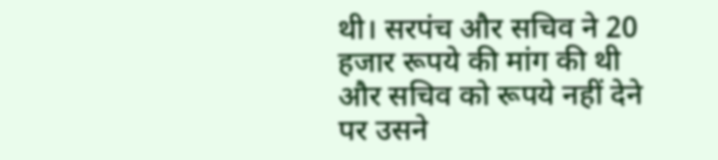थी। सरपंच और सचिव ने 20 हजार रूपये की मांग की थी और सचिव को रूपये नहीं देने पर उसने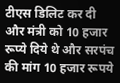टीएस डिलिट कर दी और मंत्री को 10 हजार रूप्ये दिये थे और सरपंच की मांग 10 हजार रूपये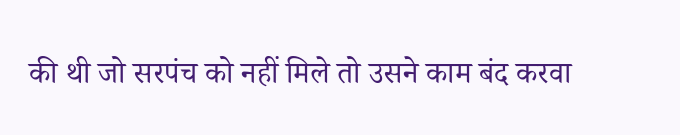की थी जो सरपंच को नहीं मिले तो उसने काम बंद करवा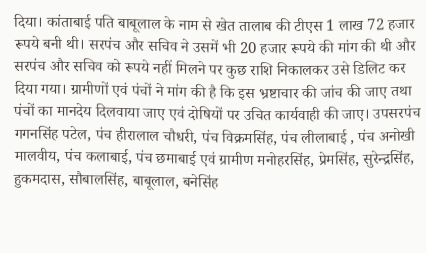दिया। कांताबाई पति बाबूलाल के नाम से खेत तालाब की टीएस 1 लाख 72 हजार रूपये बनी थी। सरपंच और सचिव ने उसमें भी 20 हजार रूपये की मांग की थी और सरपंच और सचिव को रूपये नहीं मिलने पर कुछ राशि निकालकर उसे डिलिट कर दिया गया। ग्रामीणों एवं पंचों ने मांग की है कि इस भ्रष्टाचार की जांच की जाए तथा पंचों का मानदेय दिलवाया जाए एवं दोषियों पर उचित कार्यवाही की जाए। उपसरपंच गगनसिंह पटेल, पंच हीरालाल चौधरी, पंच विक्रमसिंह, पंच लीलाबाई , पंच अनोखी मालवीय, पंच कलाबाई, पंच छमाबाई एवं ग्रामीण मनोहरसिंह, प्रेमसिंह, सुरेन्द्रसिंह, हुकमदास, सौबालसिंह, बाबूलाल, बनेसिंह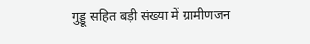गुड्डू सहित बड़ी संख्या में ग्रामीणजन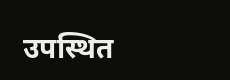उपस्थित